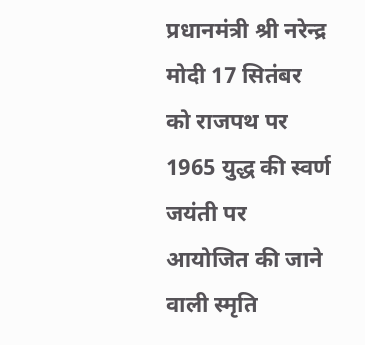प्रधानमंत्री श्री नरेन्द्र मोदी 17 सितंबर को राजपथ पर 1965 युद्ध की स्वर्ण जयंती पर आयोजित की जाने वाली स्मृति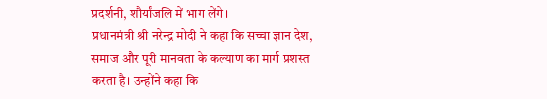प्रदर्शनी, शौर्यांजलि में भाग लेंगे।
प्रधानमंत्री श्री नरेन्द्र मोदी ने कहा कि सच्चा ज्ञान देश, समाज और पूरी मानवता के कल्याण का मार्ग प्रशस्त करता है। उन्होंने कहा कि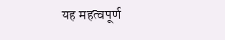यह महत्वपूर्ण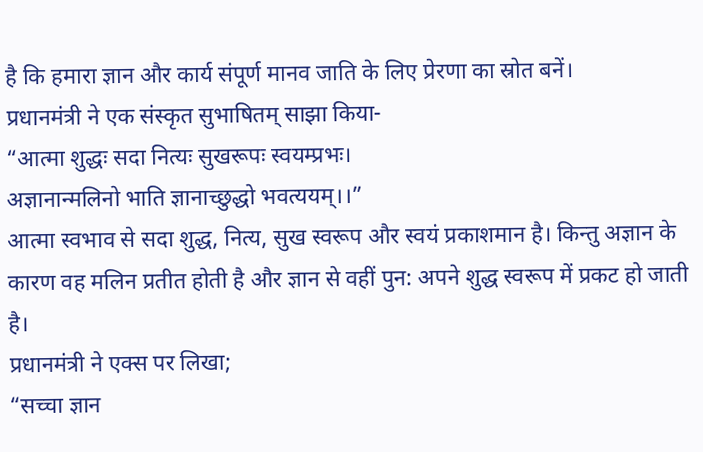है कि हमारा ज्ञान और कार्य संपूर्ण मानव जाति के लिए प्रेरणा का स्रोत बनें।
प्रधानमंत्री ने एक संस्कृत सुभाषितम् साझा किया-
“आत्मा शुद्धः सदा नित्यः सुखरूपः स्वयम्प्रभः।
अज्ञानान्मलिनो भाति ज्ञानाच्छुद्धो भवत्ययम्।।”
आत्मा स्वभाव से सदा शुद्ध, नित्य, सुख स्वरूप और स्वयं प्रकाशमान है। किन्तु अज्ञान के कारण वह मलिन प्रतीत होती है और ज्ञान से वहीं पुन: अपने शुद्ध स्वरूप में प्रकट हो जाती है।
प्रधानमंत्री ने एक्स पर लिखा;
“सच्चा ज्ञान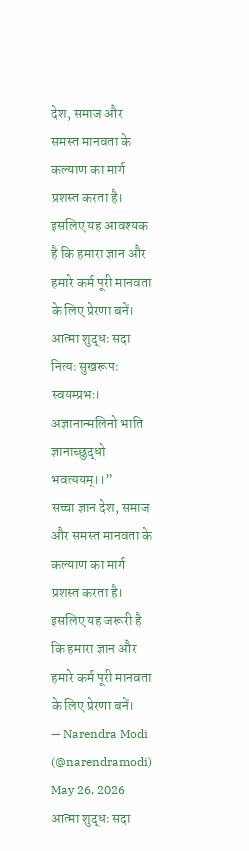देश, समाज और समस्त मानवता के कल्याण का मार्ग प्रशस्त करता है। इसलिए यह आवश्यक है कि हमारा ज्ञान और हमारे कर्म पूरी मानवता के लिए प्रेरणा बनें।
आत्मा शुद्धः सदा नित्यः सुखरूपः स्वयम्प्रभः।
अज्ञानान्मलिनो भाति ज्ञानाच्छुद्धो भवत्ययम्।।”
सच्चा ज्ञान देश, समाज और समस्त मानवता के कल्याण का मार्ग प्रशस्त करता है। इसलिए यह जरूरी है कि हमारा ज्ञान और हमारे कर्म पूरी मानवता के लिए प्रेरणा बनें।
— Narendra Modi (@narendramodi) May 26, 2026
आत्मा शुद्धः सदा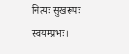नित्यः सुखरूपः स्वयम्प्रभः।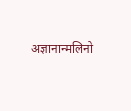अज्ञानान्मलिनो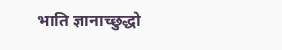भाति ज्ञानाच्छुद्धो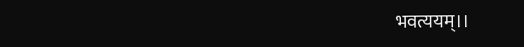भवत्ययम्।।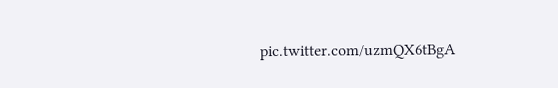pic.twitter.com/uzmQX6tBgA